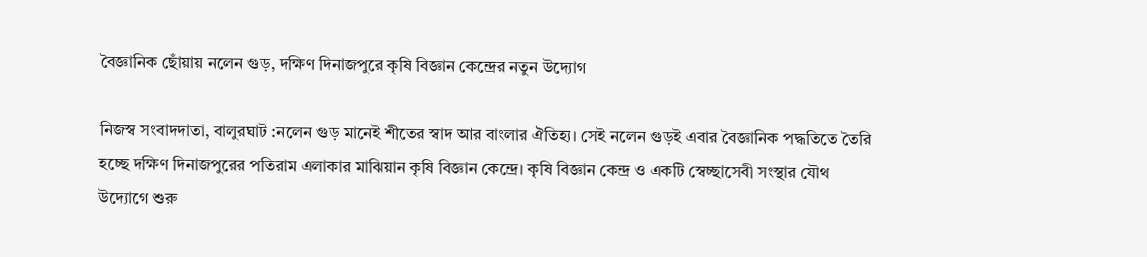বৈজ্ঞানিক ছোঁয়ায় নলেন গুড়, দক্ষিণ দিনাজপুরে কৃষি বিজ্ঞান কেন্দ্রের নতুন উদ্যোগ

নিজস্ব সংবাদদাতা, বালুরঘাট :নলেন গুড় মানেই শীতের স্বাদ আর বাংলার ঐতিহ্য। সেই নলেন গুড়ই এবার বৈজ্ঞানিক পদ্ধতিতে তৈরি হচ্ছে দক্ষিণ দিনাজপুরের পতিরাম এলাকার মাঝিয়ান কৃষি বিজ্ঞান কেন্দ্রে। কৃষি বিজ্ঞান কেন্দ্র ও একটি স্বেচ্ছাসেবী সংস্থার যৌথ উদ্যোগে শুরু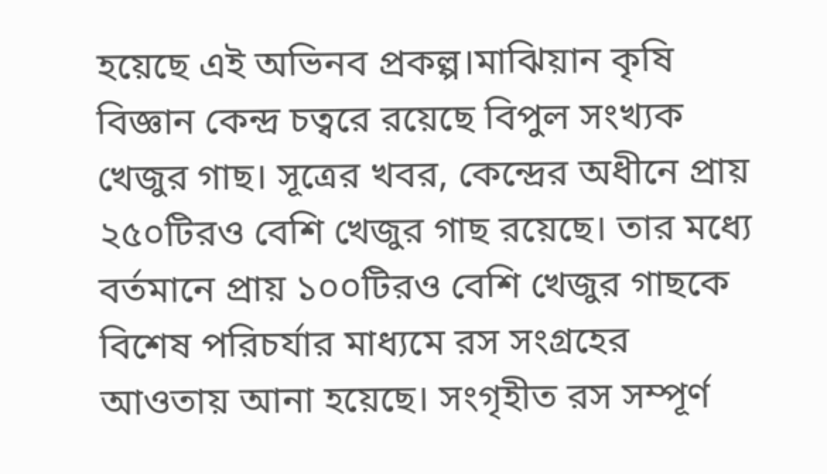হয়েছে এই অভিনব প্রকল্প।মাঝিয়ান কৃষি বিজ্ঞান কেন্দ্র চত্বরে রয়েছে বিপুল সংখ্যক খেজুর গাছ। সূত্রের খবর, কেন্দ্রের অধীনে প্রায় ২৫০টিরও বেশি খেজুর গাছ রয়েছে। তার মধ্যে বর্তমানে প্রায় ১০০টিরও বেশি খেজুর গাছকে বিশেষ পরিচর্যার মাধ্যমে রস সংগ্রহের আওতায় আনা হয়েছে। সংগৃহীত রস সম্পূর্ণ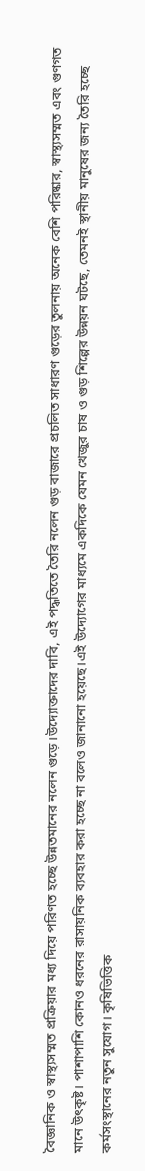বৈজ্ঞানিক ও স্বাস্থ্যসম্মত প্রক্রিয়ার মধ্য দিয়ে পরিণত হচ্ছে উন্নতমানের নলেন গুড়ে।উদ্যোক্তাদের দাবি, এই পদ্ধতিতে তৈরি নলেন গুড় বাজারে প্রচলিত সাধারণ গুড়ের তুলনায় অনেক বেশি পরিষ্কার, স্বাস্থ্যসম্মত এবং গুণগত মানে উৎকৃষ্ট। পাশাপাশি কোনও ধরনের রাসায়নিক ব্যবহার করা হচ্ছে না বলেও জানানো হয়েছে।এই উদ্যোগের মাধ্যমে একদিকে যেমন খেজুর চাষ ও গুড় শিল্পের উন্নয়ন ঘটছে, তেমনই স্থানীয় মানুষের জন্য তৈরি হচ্ছে কর্মসংস্থানের নতুন সুযোগ। কৃষিভিত্তিক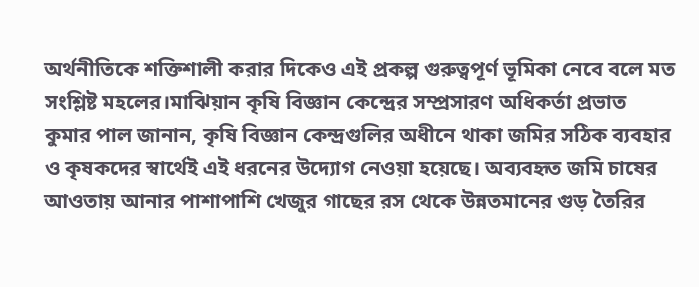অর্থনীতিকে শক্তিশালী করার দিকেও এই প্রকল্প গুরুত্বপূর্ণ ভূমিকা নেবে বলে মত সংশ্লিষ্ট মহলের।মাঝিয়ান কৃষি বিজ্ঞান কেন্দ্রের সম্প্রসারণ অধিকর্তা প্রভাত কুমার পাল জানান, কৃষি বিজ্ঞান কেন্দ্রগুলির অধীনে থাকা জমির সঠিক ব্যবহার ও কৃষকদের স্বার্থেই এই ধরনের উদ্যোগ নেওয়া হয়েছে। অব্যবহৃত জমি চাষের আওতায় আনার পাশাপাশি খেজুর গাছের রস থেকে উন্নতমানের গুড় তৈরির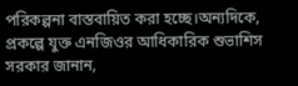পরিকল্পনা বাস্তবায়িত করা হচ্ছে।অন্যদিকে, প্রকল্পে যুক্ত এনজিওর আধিকারিক শুভাশিস সরকার জানান,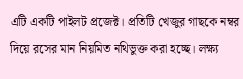এটি একটি পাইলট প্রজেক্ট। প্রতিটি খেজুর গাছকে নম্বর দিয়ে রসের মান নিয়মিত নথিভুক্ত করা হচ্ছে। লক্ষ্য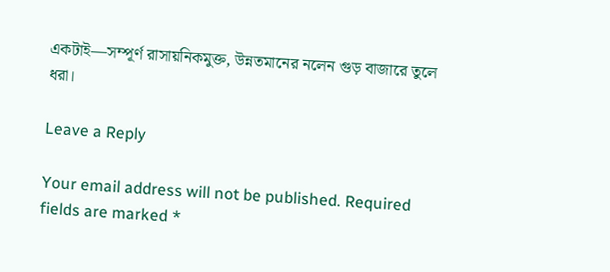একটাই—সম্পূর্ণ রাসায়নিকমুক্ত, উন্নতমানের নলেন গুড় বাজারে তুলে ধরা।

Leave a Reply

Your email address will not be published. Required fields are marked *